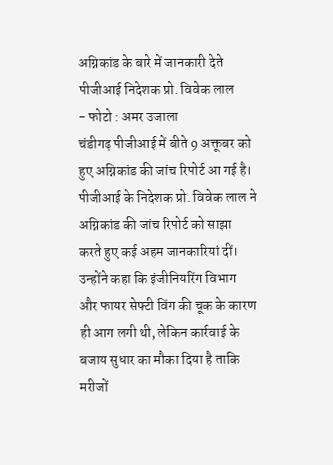अग्निकांड के बारे में जानकारी देते पीजीआई निदेशक प्रो. विवेक लाल
- फोटो : अमर उजाला
चंडीगढ़ पीजीआई में बीते 9 अक्तूबर को हुए अग्निकांड की जांच रिपोर्ट आ गई है। पीजीआई के निदेशक प्रो. विवेक लाल ने अग्निकांड की जांच रिपोर्ट को साझा करते हुए कई अहम जानकारियां दीं। उन्होंने कहा कि इंजीनियरिंग विभाग और फायर सेफ्टी विंग की चूक के कारण ही आग लगी थी, लेकिन कार्रवाई के बजाय सुधार का मौका दिया है ताकि मरीजों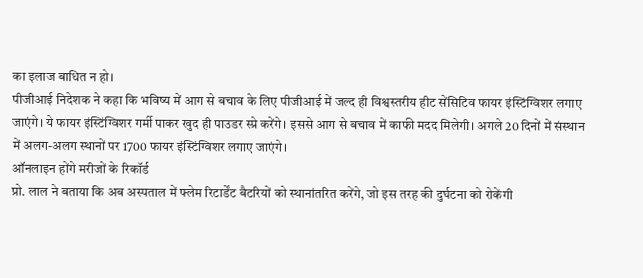का इलाज बाधित न हो।
पीजीआई निदेशक ने कहा कि भविष्य में आग से बचाव के लिए पीजीआई में जल्द ही विश्वस्तरीय हीट सेंसिटिव फायर इंस्टिंग्विशर लगाए जाएंगे। ये फायर इंस्टिंग्विशर गर्मी पाकर खुद ही पाउडर स्प्रे करेंगे। इससे आग से बचाव में काफी मदद मिलेगी। अगले 20 दिनों में संस्थान में अलग-अलग स्थानों पर 1700 फायर इंस्टिंग्विशर लगाए जाएंगे।
ऑनलाइन होंगे मरीजों के रिकॉर्ड
प्रो. लाल ने बताया कि अब अस्पताल में फ्लेम रिटार्डेंट बैटरियों को स्थानांतरित करेंगे, जो इस तरह की दुर्घटना को रोकेंगी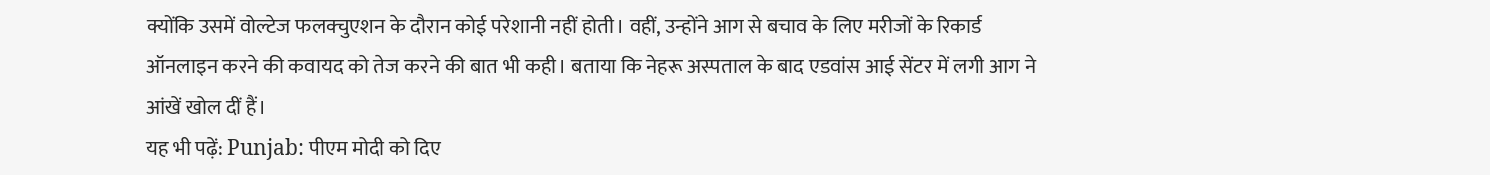क्योंकि उसमें वोल्टेज फलक्चुएशन के दौरान कोई परेशानी नहीं होती। वहीं, उन्होंने आग से बचाव के लिए मरीजों के रिकार्ड ऑनलाइन करने की कवायद को तेज करने की बात भी कही। बताया कि नेहरू अस्पताल के बाद एडवांस आई सेंटर में लगी आग ने आंखें खोल दीं हैं।
यह भी पढ़ें: Punjab: पीएम मोदी को दिए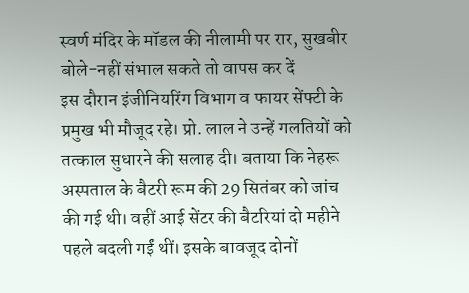स्वर्ण मंदिर के मॉडल की नीलामी पर रार, सुखबीर बोले-नहीं संभाल सकते तो वापस कर दें
इस दौरान इंजीनियरिंग विभाग व फायर सेंफ्टी के प्रमुख भी मौजूद रहे। प्रो. लाल ने उन्हें गलतियों को तत्काल सुधारने की सलाह दी। बताया कि नेहरू अस्पताल के बैटरी रूम की 29 सितंबर को जांच की गई थी। वहीं आई सेंटर की बैटरियां दो महीने पहले बदली गईं थीं। इसके बावजूद दोनों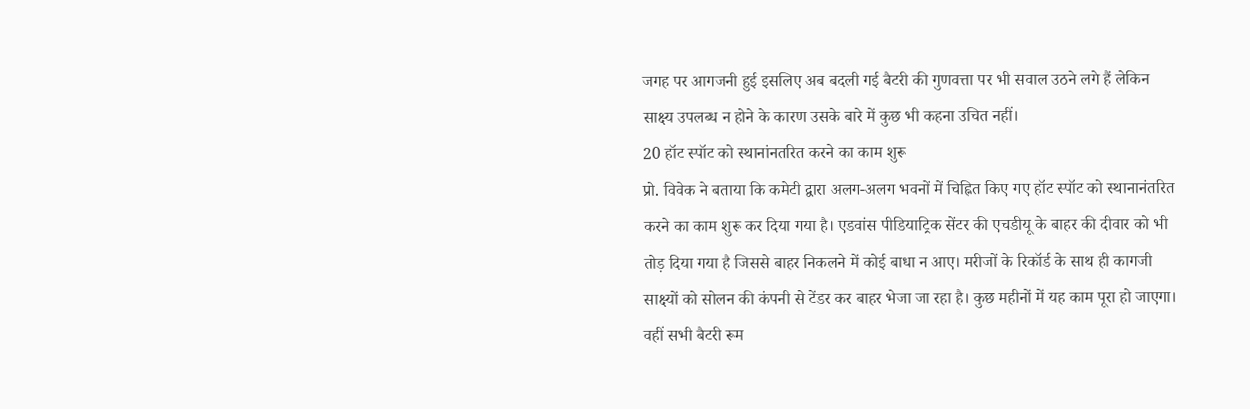जगह पर आगजनी हुई इसलिए अब बदली गई बैटरी की गुणवत्ता पर भी सवाल उठने लगे हैं लेकिन साक्ष्य उपलब्ध न होने के कारण उसके बारे में कुछ भी कहना उचित नहीं।
20 हॉट स्पॉट को स्थानांनतरित करने का काम शुरू
प्रो. विवेक ने बताया कि कमेटी द्वारा अलग-अलग भवनों में चिह्नित किए गए हॉट स्पॉट को स्थानानंतरित करने का काम शुरू कर दिया गया है। एडवांस पीडियाट्रिक सेंटर की एचडीयू के बाहर की दीवार को भी तोड़ दिया गया है जिससे बाहर निकलने में कोई बाधा न आए। मरीजों के रिकॉर्ड के साथ ही कागजी साक्ष्यों को सोलन की कंपनी से टेंडर कर बाहर भेजा जा रहा है। कुछ महीनों में यह काम पूरा हो जाएगा। वहीं सभी बैटरी रूम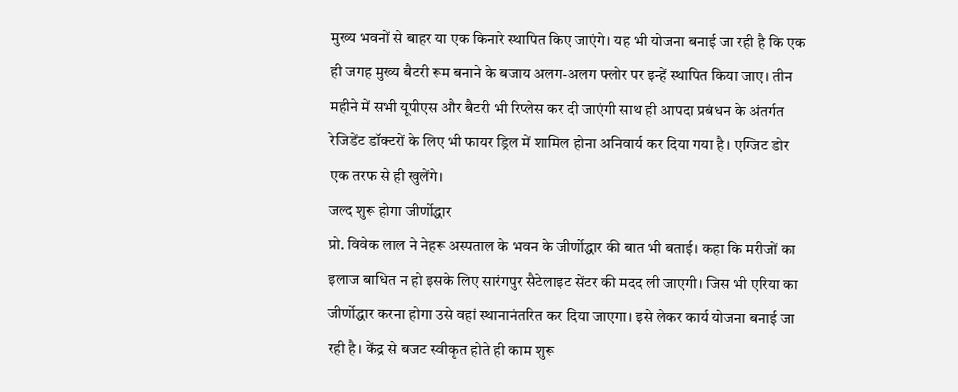मुख्य भवनों से बाहर या एक किनारे स्थापित किए जाएंगे। यह भी योजना बनाई जा रही है कि एक ही जगह मुख्य बैटरी रूम बनाने के बजाय अलग-अलग फ्लोर पर इन्हें स्थापित किया जाए। तीन महीने में सभी यूपीएस और बैटरी भी रिप्लेस कर दी जाएंगी साथ ही आपदा प्रबंधन के अंतर्गत रेजिडेंट डॉक्टरों के लिए भी फायर ड्रिल में शामिल होना अनिवार्य कर दिया गया है। एग्जिट डोर एक तरफ से ही खुलेंगे।
जल्द शुरू होगा जीर्णोद्धार
प्रो. विवेक लाल ने नेहरू अस्पताल के भवन के जीर्णोद्धार की बात भी बताई। कहा कि मरीजों का इलाज बाधित न हो इसके लिए सारंगपुर सैटेलाइट सेंटर की मदद ली जाएगी। जिस भी एरिया का जीर्णोद्धार करना होगा उसे वहां स्थानानंतरित कर दिया जाएगा। इसे लेकर कार्य योजना बनाई जा रही है। केंद्र से बजट स्वीकृत होते ही काम शुरू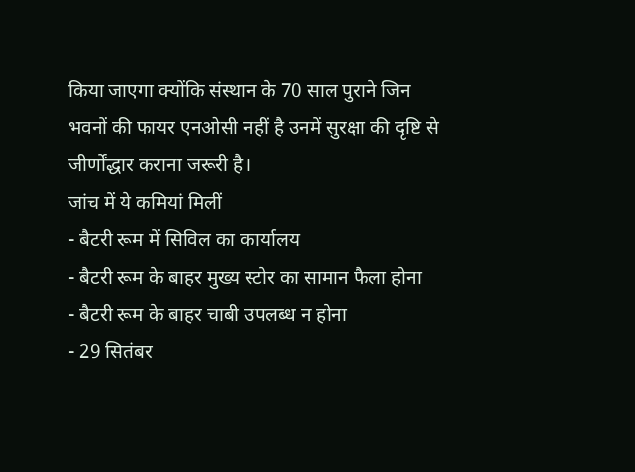किया जाएगा क्योंकि संस्थान के 70 साल पुराने जिन भवनों की फायर एनओसी नहीं है उनमें सुरक्षा की दृष्टि से जीर्णोंद्धार कराना जरूरी है।
जांच में ये कमियां मिलीं
- बैटरी रूम में सिविल का कार्यालय
- बैटरी रूम के बाहर मुख्य स्टोर का सामान फैला होना
- बैटरी रूम के बाहर चाबी उपलब्ध न होना
- 29 सितंबर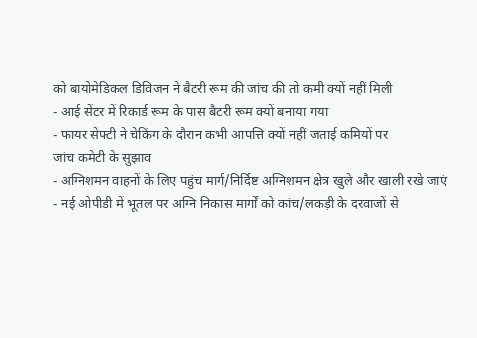को बायोमेडिकल डिविजन ने बैटरी रूम की जांच की तो कमी क्यों नहीं मिली
- आई सेंटर में रिकार्ड रूम के पास बैटरी रूम क्यों बनाया गया
- फायर सेफ्टी ने चेकिंग के दौरान कभी आपत्ति क्यों नहीं जताई कमियों पर
जांच कमेटी के सुझाव
- अग्निशमन वाहनों के लिए पहुंच मार्ग/निर्दिष्ट अग्निशमन क्षेत्र खुले और खाली रखे जाएं
- नई ओपीडी में भूतल पर अग्नि निकास मार्गों को कांच/लकड़ी के दरवाजों से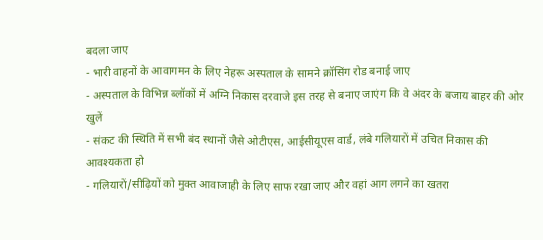बदला जाए
- भारी वाहनों के आवागमन के लिए नेहरू अस्पताल के सामने क्रॉसिंग रोड बनाई जाए
- अस्पताल के विभिन्न ब्लॉकों में अग्नि निकास दरवाजे इस तरह से बनाए जाएंग कि वे अंदर के बजाय बाहर की ओर खुलें
- संकट की स्थिति में सभी बंद स्थानों जैसे ओटीएस, आईसीयूएस वार्ड, लंबे गलियारों में उचित निकास की आवश्यकता हो
- गलियारों/सीढ़ियों को मुक्त आवाजाही के लिए साफ रखा जाए और वहां आग लगने का खतरा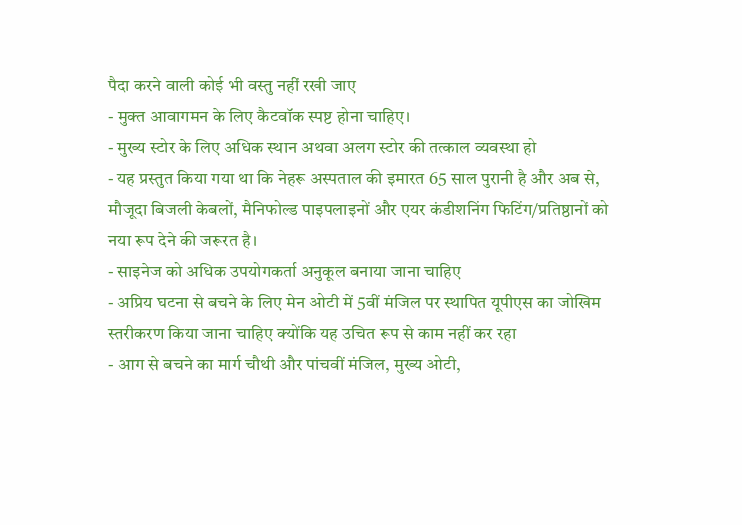पैदा करने वाली कोई भी वस्तु नहीं रखी जाए
- मुक्त आवागमन के लिए कैटवॉक स्पष्ट होना चाहिए।
- मुख्य स्टोर के लिए अधिक स्थान अथवा अलग स्टोर की तत्काल व्यवस्था हो
- यह प्रस्तुत किया गया था कि नेहरू अस्पताल की इमारत 65 साल पुरानी है और अब से, मौजूदा बिजली केबलों, मैनिफोल्ड पाइपलाइनों और एयर कंडीशनिंग फिटिंग/प्रतिष्ठानों को नया रूप देने की जरूरत है।
- साइनेज को अधिक उपयोगकर्ता अनुकूल बनाया जाना चाहिए
- अप्रिय घटना से बचने के लिए मेन ओटी में 5वीं मंजिल पर स्थापित यूपीएस का जोखिम स्तरीकरण किया जाना चाहिए क्योंकि यह उचित रूप से काम नहीं कर रहा
- आग से बचने का मार्ग चौथी और पांचवीं मंजिल, मुख्य ओटी,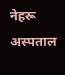नेहरू अस्पताल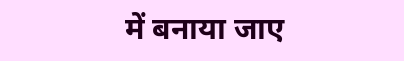में बनाया जाए